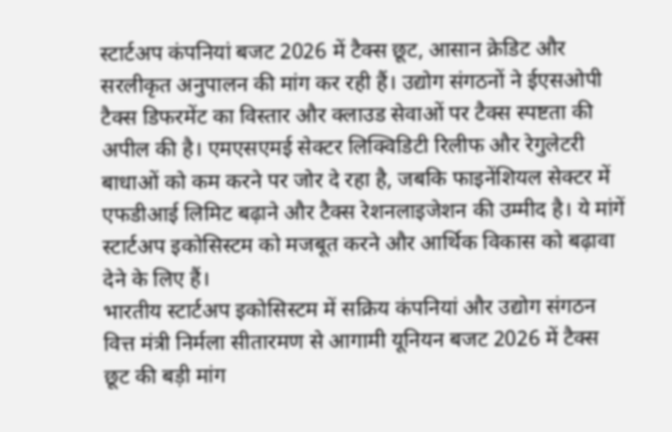स्टार्टअप कंपनियां बजट 2026 में टैक्स छूट, आसान क्रेडिट और सरलीकृत अनुपालन की मांग कर रही हैं। उद्योग संगठनों ने ईएसओपी टैक्स डिफरमेंट का विस्तार और क्लाउड सेवाओं पर टैक्स स्पष्टता की अपील की है। एमएसएमई सेक्टर लिक्विडिटी रिलीफ और रेगुलेटरी बाधाओं को कम करने पर जोर दे रहा है, जबकि फाइनेंशियल सेक्टर में एफडीआई लिमिट बढ़ाने और टैक्स रेशनलाइजेशन की उम्मीद है। ये मांगें स्टार्टअप इकोसिस्टम को मजबूत करने और आर्थिक विकास को बढ़ावा देने के लिए हैं।
भारतीय स्टार्टअप इकोसिस्टम में सक्रिय कंपनियां और उद्योग संगठन वित्त मंत्री निर्मला सीतारमण से आगामी यूनियन बजट 2026 में टैक्स छूट की बड़ी मांग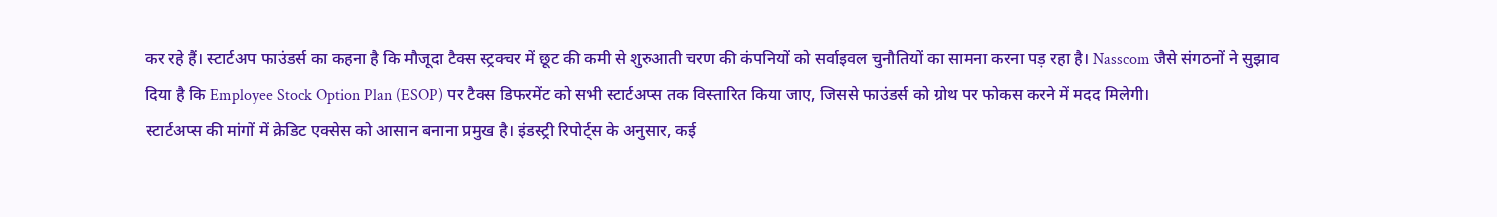कर रहे हैं। स्टार्टअप फाउंडर्स का कहना है कि मौजूदा टैक्स स्ट्रक्चर में छूट की कमी से शुरुआती चरण की कंपनियों को सर्वाइवल चुनौतियों का सामना करना पड़ रहा है। Nasscom जैसे संगठनों ने सुझाव दिया है कि Employee Stock Option Plan (ESOP) पर टैक्स डिफरमेंट को सभी स्टार्टअप्स तक विस्तारित किया जाए, जिससे फाउंडर्स को ग्रोथ पर फोकस करने में मदद मिलेगी।
स्टार्टअप्स की मांगों में क्रेडिट एक्सेस को आसान बनाना प्रमुख है। इंडस्ट्री रिपोर्ट्स के अनुसार, कई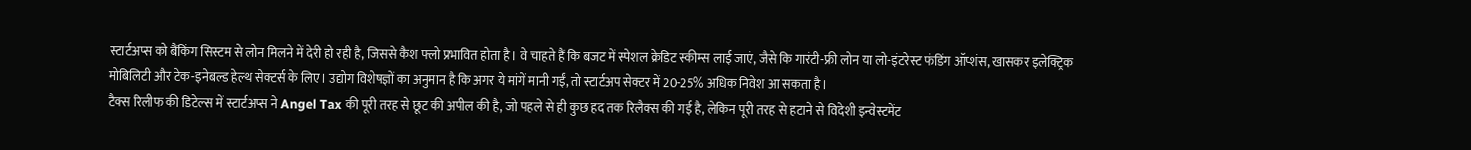स्टार्टअप्स को बैंकिंग सिस्टम से लोन मिलने में देरी हो रही है, जिससे कैश फ्लो प्रभावित होता है। वे चाहते हैं कि बजट में स्पेशल क्रेडिट स्कीम्स लाई जाएं, जैसे कि गारंटी-फ्री लोन या लो-इंटरेस्ट फंडिंग ऑप्शंस, खासकर इलेक्ट्रिक मोबिलिटी और टेक-इनेबल्ड हेल्थ सेक्टर्स के लिए। उद्योग विशेषज्ञों का अनुमान है कि अगर ये मांगें मानी गईं, तो स्टार्टअप सेक्टर में 20-25% अधिक निवेश आ सकता है।
टैक्स रिलीफ की डिटेल्स में स्टार्टअप्स ने Angel Tax की पूरी तरह से छूट की अपील की है, जो पहले से ही कुछ हद तक रिलैक्स की गई है, लेकिन पूरी तरह से हटाने से विदेशी इन्वेस्टमेंट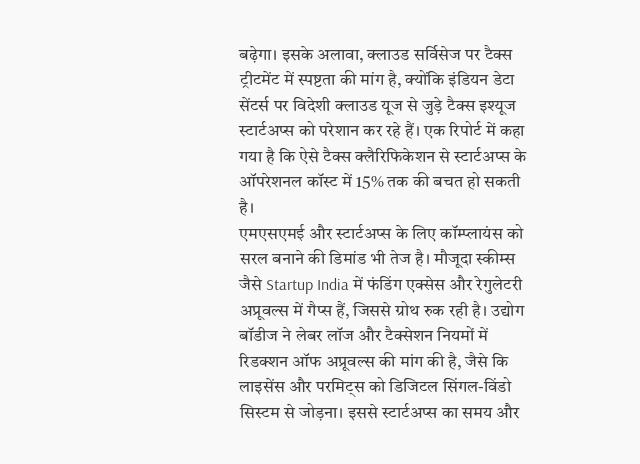बढ़ेगा। इसके अलावा, क्लाउड सर्विसेज पर टैक्स ट्रीटमेंट में स्पष्टता की मांग है, क्योंकि इंडियन डेटा सेंटर्स पर विदेशी क्लाउड यूज से जुड़े टैक्स इश्यूज स्टार्टअप्स को परेशान कर रहे हैं। एक रिपोर्ट में कहा गया है कि ऐसे टैक्स क्लैरिफिकेशन से स्टार्टअप्स के ऑपरेशनल कॉस्ट में 15% तक की बचत हो सकती है।
एमएसएमई और स्टार्टअप्स के लिए कॉम्प्लायंस को सरल बनाने की डिमांड भी तेज है। मौजूदा स्कीम्स जैसे Startup India में फंडिंग एक्सेस और रेगुलेटरी अप्रूवल्स में गैप्स हैं, जिससे ग्रोथ रुक रही है। उद्योग बॉडीज ने लेबर लॉज और टैक्सेशन नियमों में रिडक्शन ऑफ अप्रूवल्स की मांग की है, जैसे कि लाइसेंस और परमिट्स को डिजिटल सिंगल-विंडो सिस्टम से जोड़ना। इससे स्टार्टअप्स का समय और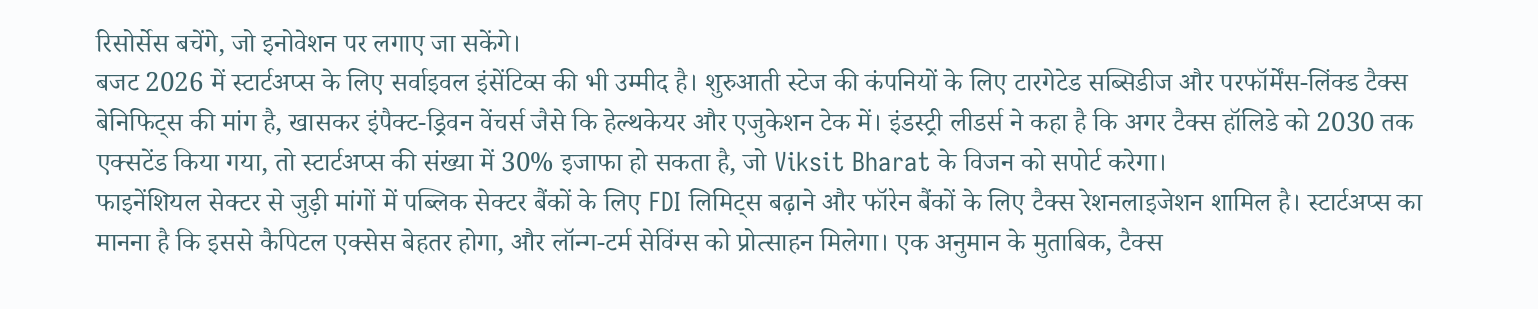रिसोर्सेस बचेंगे, जो इनोवेशन पर लगाए जा सकेंगे।
बजट 2026 में स्टार्टअप्स के लिए सर्वाइवल इंसेंटिव्स की भी उम्मीद है। शुरुआती स्टेज की कंपनियों के लिए टारगेटेड सब्सिडीज और परफॉर्मेंस-लिंक्ड टैक्स बेनिफिट्स की मांग है, खासकर इंपैक्ट-ड्रिवन वेंचर्स जैसे कि हेल्थकेयर और एजुकेशन टेक में। इंडस्ट्री लीडर्स ने कहा है कि अगर टैक्स हॉलिडे को 2030 तक एक्सटेंड किया गया, तो स्टार्टअप्स की संख्या में 30% इजाफा हो सकता है, जो Viksit Bharat के विजन को सपोर्ट करेगा।
फाइनेंशियल सेक्टर से जुड़ी मांगों में पब्लिक सेक्टर बैंकों के लिए FDI लिमिट्स बढ़ाने और फॉरेन बैंकों के लिए टैक्स रेशनलाइजेशन शामिल है। स्टार्टअप्स का मानना है कि इससे कैपिटल एक्सेस बेहतर होगा, और लॉन्ग-टर्म सेविंग्स को प्रोत्साहन मिलेगा। एक अनुमान के मुताबिक, टैक्स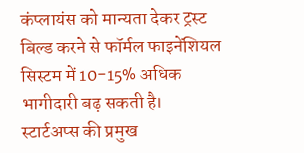कंप्लायंस को मान्यता देकर ट्रस्ट बिल्ड करने से फॉर्मल फाइनेंशियल सिस्टम में 10-15% अधिक भागीदारी बढ़ सकती है।
स्टार्टअप्स की प्रमुख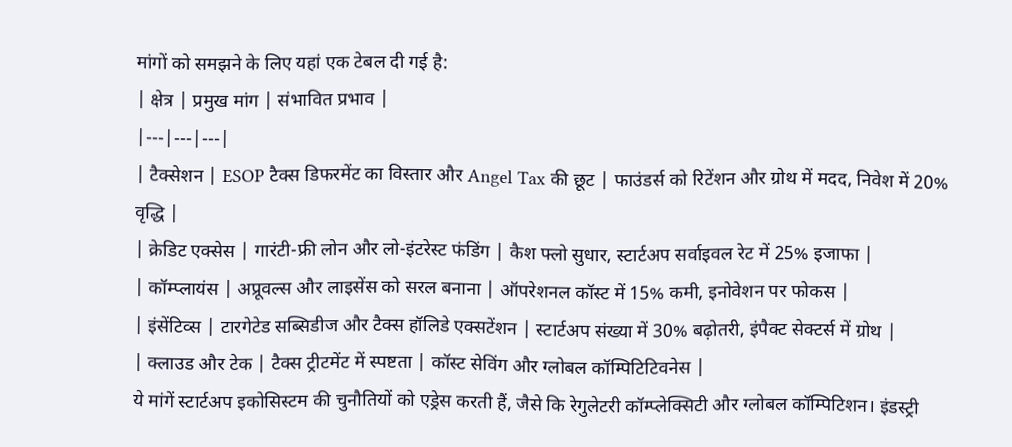मांगों को समझने के लिए यहां एक टेबल दी गई है:
| क्षेत्र | प्रमुख मांग | संभावित प्रभाव |
|---|---|---|
| टैक्सेशन | ESOP टैक्स डिफरमेंट का विस्तार और Angel Tax की छूट | फाउंडर्स को रिटेंशन और ग्रोथ में मदद, निवेश में 20% वृद्धि |
| क्रेडिट एक्सेस | गारंटी-फ्री लोन और लो-इंटरेस्ट फंडिंग | कैश फ्लो सुधार, स्टार्टअप सर्वाइवल रेट में 25% इजाफा |
| कॉम्प्लायंस | अप्रूवल्स और लाइसेंस को सरल बनाना | ऑपरेशनल कॉस्ट में 15% कमी, इनोवेशन पर फोकस |
| इंसेंटिव्स | टारगेटेड सब्सिडीज और टैक्स हॉलिडे एक्सटेंशन | स्टार्टअप संख्या में 30% बढ़ोतरी, इंपैक्ट सेक्टर्स में ग्रोथ |
| क्लाउड और टेक | टैक्स ट्रीटमेंट में स्पष्टता | कॉस्ट सेविंग और ग्लोबल कॉम्पिटिटिवनेस |
ये मांगें स्टार्टअप इकोसिस्टम की चुनौतियों को एड्रेस करती हैं, जैसे कि रेगुलेटरी कॉम्प्लेक्सिटी और ग्लोबल कॉम्पिटिशन। इंडस्ट्री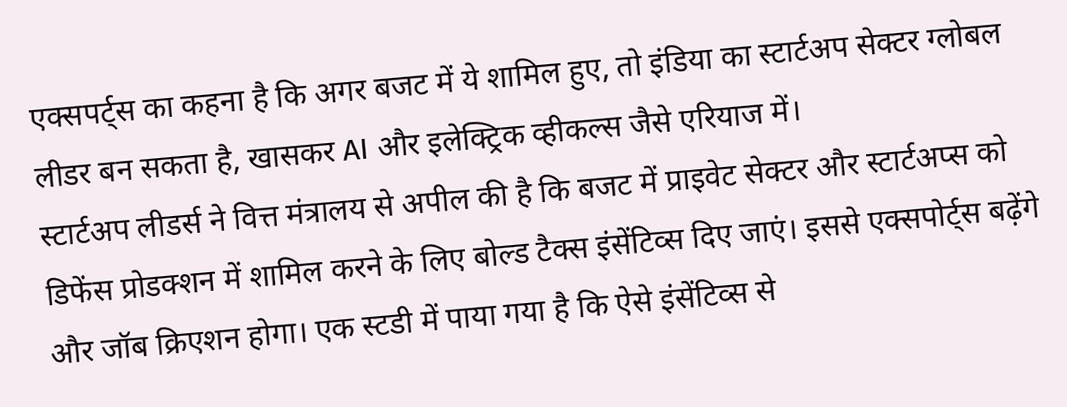एक्सपर्ट्स का कहना है कि अगर बजट में ये शामिल हुए, तो इंडिया का स्टार्टअप सेक्टर ग्लोबल लीडर बन सकता है, खासकर AI और इलेक्ट्रिक व्हीकल्स जैसे एरियाज में।
स्टार्टअप लीडर्स ने वित्त मंत्रालय से अपील की है कि बजट में प्राइवेट सेक्टर और स्टार्टअप्स को डिफेंस प्रोडक्शन में शामिल करने के लिए बोल्ड टैक्स इंसेंटिव्स दिए जाएं। इससे एक्सपोर्ट्स बढ़ेंगे और जॉब क्रिएशन होगा। एक स्टडी में पाया गया है कि ऐसे इंसेंटिव्स से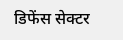डिफेंस सेक्टर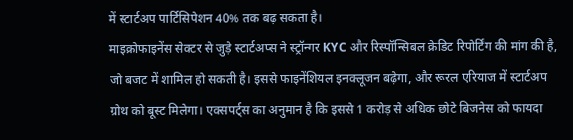में स्टार्टअप पार्टिसिपेशन 40% तक बढ़ सकता है।
माइक्रोफाइनेंस सेक्टर से जुड़े स्टार्टअप्स ने स्ट्रॉन्गर KYC और रिस्पॉन्सिबल क्रेडिट रिपोर्टिंग की मांग की है, जो बजट में शामिल हो सकती है। इससे फाइनेंशियल इनक्लूजन बढ़ेगा, और रूरल एरियाज में स्टार्टअप ग्रोथ को बूस्ट मिलेगा। एक्सपर्ट्स का अनुमान है कि इससे 1 करोड़ से अधिक छोटे बिजनेस को फायदा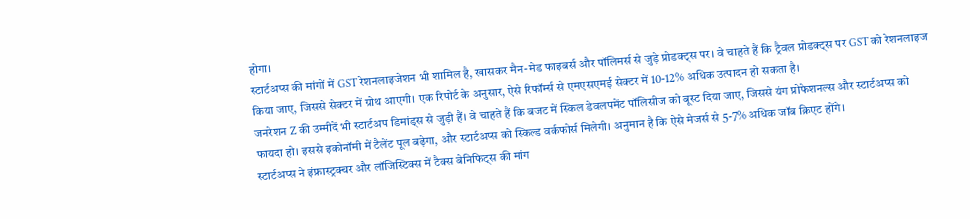होगा।
स्टार्टअप्स की मांगों में GST रेशनलाइजेशन भी शामिल है, खासकर मैन-मेड फाइबर्स और पॉलिमर्स से जुड़े प्रोडक्ट्स पर। वे चाहते हैं कि ट्रैवल प्रोडक्ट्स पर GST को रेशनलाइज किया जाए, जिससे सेक्टर में ग्रोथ आएगी। एक रिपोर्ट के अनुसार, ऐसे रिफॉर्म्स से एमएसएमई सेक्टर में 10-12% अधिक उत्पादन हो सकता है।
जनरेशन Z की उम्मीदें भी स्टार्टअप डिमांड्स से जुड़ी हैं। वे चाहते हैं कि बजट में स्किल डेवलपमेंट पॉलिसीज को बूस्ट दिया जाए, जिससे यंग प्रोफेशनल्स और स्टार्टअप्स को फायदा हो। इससे इकोनॉमी में टैलेंट पूल बढ़ेगा, और स्टार्टअप्स को स्किल्ड वर्कफोर्स मिलेगी। अनुमान है कि ऐसे मेजर्स से 5-7% अधिक जॉब क्रिएट होंगे।
स्टार्टअप्स ने इंफ्रास्ट्रक्चर और लॉजिस्टिक्स में टैक्स बेनिफिट्स की मांग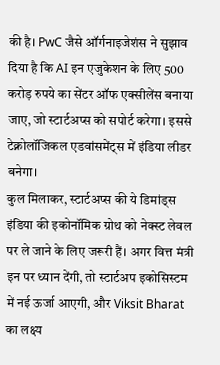की है। PwC जैसे ऑर्गनाइजेशंस ने सुझाव दिया है कि AI इन एजुकेशन के लिए 500 करोड़ रुपये का सेंटर ऑफ एक्सीलेंस बनाया जाए, जो स्टार्टअप्स को सपोर्ट करेगा। इससे टेक्नोलॉजिकल एडवांसमेंट्स में इंडिया लीडर बनेगा।
कुल मिलाकर, स्टार्टअप्स की ये डिमांड्स इंडिया की इकोनॉमिक ग्रोथ को नेक्स्ट लेवल पर ले जाने के लिए जरूरी हैं। अगर वित्त मंत्री इन पर ध्यान देंगी, तो स्टार्टअप इकोसिस्टम में नई ऊर्जा आएगी, और Viksit Bharat का लक्ष्य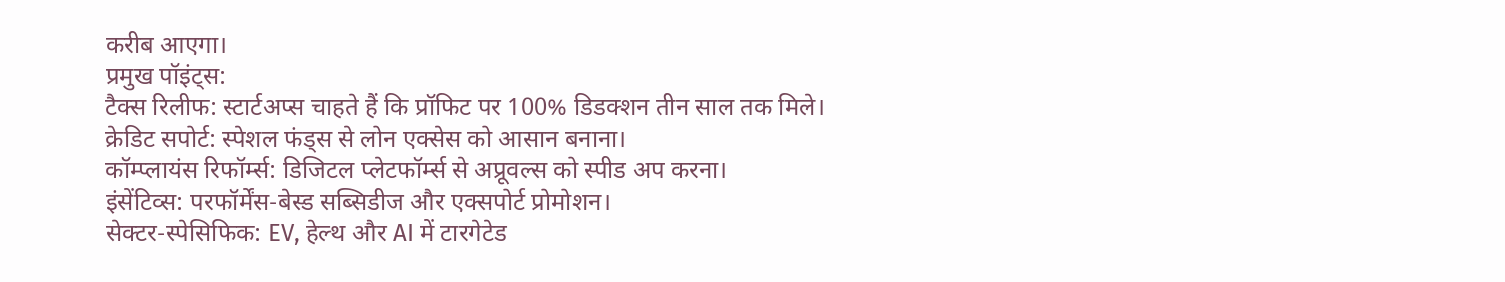करीब आएगा।
प्रमुख पॉइंट्स:
टैक्स रिलीफ: स्टार्टअप्स चाहते हैं कि प्रॉफिट पर 100% डिडक्शन तीन साल तक मिले।
क्रेडिट सपोर्ट: स्पेशल फंड्स से लोन एक्सेस को आसान बनाना।
कॉम्प्लायंस रिफॉर्म्स: डिजिटल प्लेटफॉर्म्स से अप्रूवल्स को स्पीड अप करना।
इंसेंटिव्स: परफॉर्मेंस-बेस्ड सब्सिडीज और एक्सपोर्ट प्रोमोशन।
सेक्टर-स्पेसिफिक: EV, हेल्थ और AI में टारगेटेड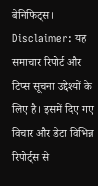बेनिफिट्स।
Disclaimer: यह समाचार रिपोर्ट और टिप्स सूचना उद्देश्यों के लिए है। इसमें दिए गए विचार और डेटा विभिन्न रिपोर्ट्स से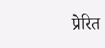प्रेरित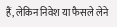हैं, लेकिन निवेश या फैसले लेने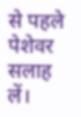से पहले पेशेवर सलाह लें।